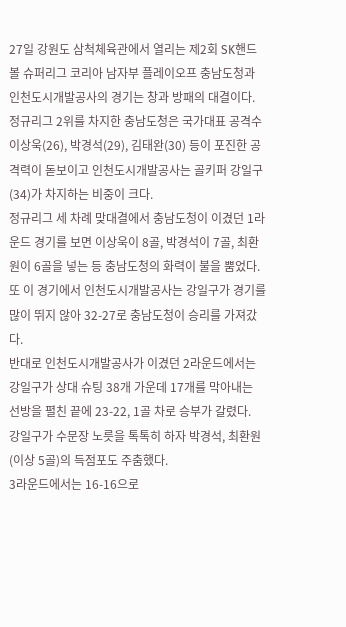27일 강원도 삼척체육관에서 열리는 제2회 SK핸드볼 슈퍼리그 코리아 남자부 플레이오프 충남도청과 인천도시개발공사의 경기는 창과 방패의 대결이다.
정규리그 2위를 차지한 충남도청은 국가대표 공격수 이상욱(26), 박경석(29), 김태완(30) 등이 포진한 공격력이 돋보이고 인천도시개발공사는 골키퍼 강일구(34)가 차지하는 비중이 크다.
정규리그 세 차례 맞대결에서 충남도청이 이겼던 1라운드 경기를 보면 이상욱이 8골, 박경석이 7골, 최환원이 6골을 넣는 등 충남도청의 화력이 불을 뿜었다.
또 이 경기에서 인천도시개발공사는 강일구가 경기를 많이 뛰지 않아 32-27로 충남도청이 승리를 가져갔다.
반대로 인천도시개발공사가 이겼던 2라운드에서는 강일구가 상대 슈팅 38개 가운데 17개를 막아내는 선방을 펼친 끝에 23-22, 1골 차로 승부가 갈렸다.
강일구가 수문장 노릇을 톡톡히 하자 박경석, 최환원(이상 5골)의 득점포도 주춤했다.
3라운드에서는 16-16으로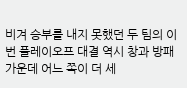비겨 승부를 내지 못했던 두 팀의 이번 플레이오프 대결 역시 창과 방패 가운데 어느 쪽이 더 세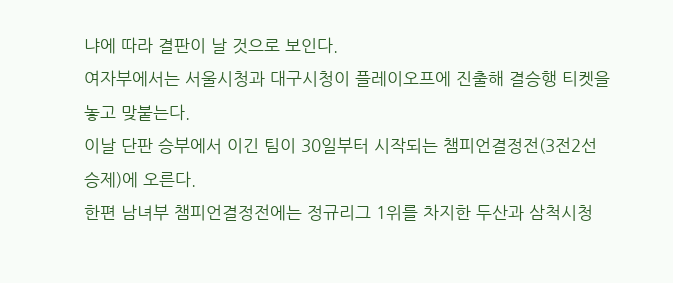냐에 따라 결판이 날 것으로 보인다.
여자부에서는 서울시청과 대구시청이 플레이오프에 진출해 결승행 티켓을 놓고 맞붙는다.
이날 단판 승부에서 이긴 팀이 30일부터 시작되는 챔피언결정전(3전2선승제)에 오른다.
한편 남녀부 챔피언결정전에는 정규리그 1위를 차지한 두산과 삼척시청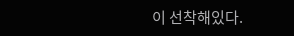이 선착해있다.